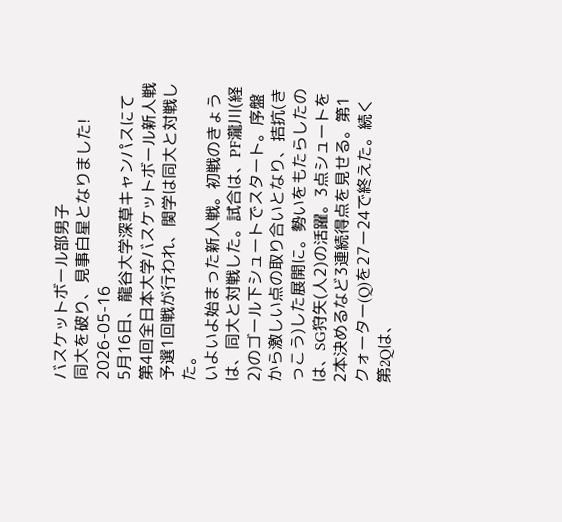バスケットボール部男子
同大を破り、見事白星となりました!
2026-05-16
5月16日、龍谷大学深草キャンパスにて第4回全日本大学バスケットボール新人戦予選1回戦が行われ、関学は同大と対戦した。
いよいよ始まった新人戦。初戦のきょうは、同大と対戦した。試合は、PF瀧川(経2)のゴール下シュートでスタート。序盤から激しい点の取り合いとなり、拮抗(きっこう)した展開に。勢いをもたらしたのは、SG狩矢(人2)の活躍。3点シュートを2本決めるなど3連続得点を見せる。第1クォーター(Q)を27ー24で終えた。続く第2Qは、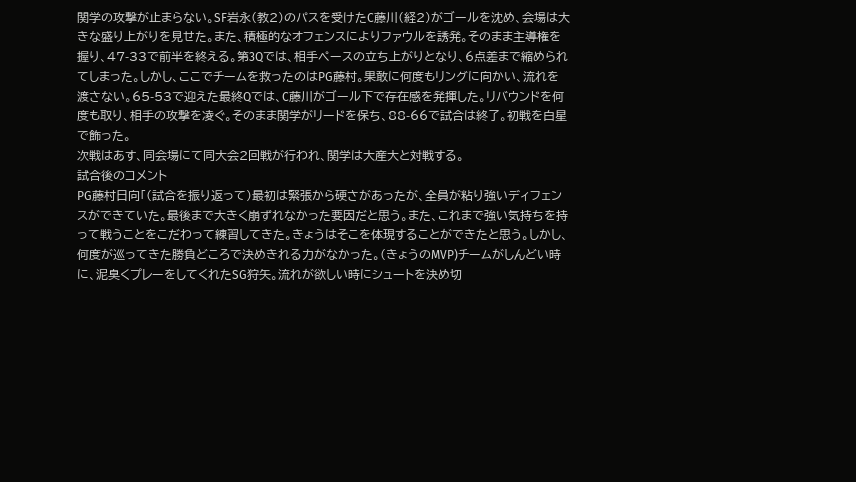関学の攻撃が止まらない。SF岩永(教2)のパスを受けたC藤川(経2)がゴールを沈め、会場は大きな盛り上がりを見せた。また、積極的なオフェンスによりファウルを誘発。そのまま主導権を握り、47-33で前半を終える。第3Qでは、相手ペースの立ち上がりとなり、6点差まで縮められてしまった。しかし、ここでチームを救ったのはPG藤村。果敢に何度もリングに向かい、流れを渡さない。65-53で迎えた最終Qでは、C藤川がゴール下で存在感を発揮した。リバウンドを何度も取り、相手の攻撃を凌ぐ。そのまま関学がリードを保ち、88-66で試合は終了。初戦を白星で飾った。
次戦はあす、同会場にて同大会2回戦が行われ、関学は大産大と対戦する。
試合後のコメント
PG藤村日向「(試合を振り返って)最初は緊張から硬さがあったが、全員が粘り強いディフェンスができていた。最後まで大きく崩ずれなかった要因だと思う。また、これまで強い気持ちを持って戦うことをこだわって練習してきた。きょうはそこを体現することができたと思う。しかし、何度が巡ってきた勝負どころで決めきれる力がなかった。(きょうのMVP)チームがしんどい時に、泥臭くプレーをしてくれたSG狩矢。流れが欲しい時にシュートを決め切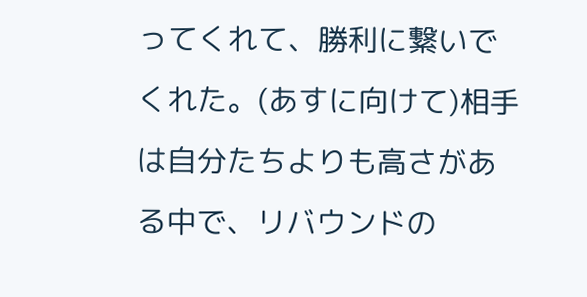ってくれて、勝利に繋いでくれた。(あすに向けて)相手は自分たちよりも高さがある中で、リバウンドの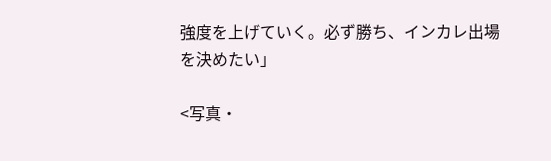強度を上げていく。必ず勝ち、インカレ出場を決めたい」

<写真・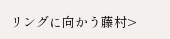リングに向かう藤村>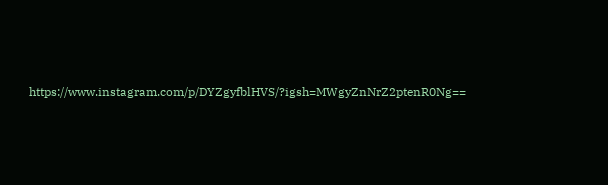https://www.instagram.com/p/DYZgyfblHVS/?igsh=MWgyZnNrZ2ptenR0Ng==